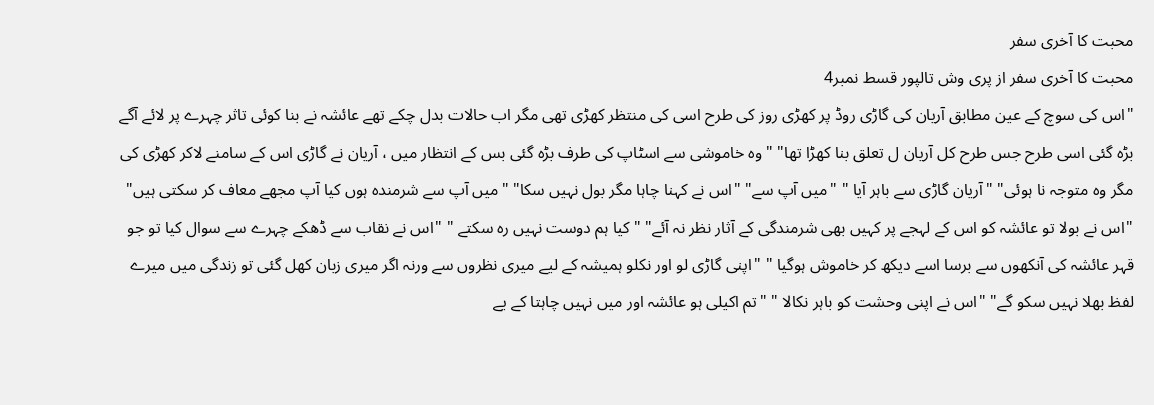محبت کا آخری سفر
محبت کا آخری سفر از پری وش تالپور قسط نمبر4
"اس کی سوچ کے عین مطابق آریان کی گاڑی روڈ پر کھڑی روز کی طرح اسی کی منتظر کھڑی تھی مگر اب حالات بدل چکے تھے عائشہ نے بنا کوئی تاثر چہرے پر لائے آگے بڑہ گئی اسی طرح جس طرح کل آریان ل تعلق بنا کھڑا تھا" " وہ خاموشی سے اسٹاپ کی طرف بڑہ گئی بس کے انتظار میں ، آریان نے گاڑی اس کے سامنے لاکر کھڑی کی مگر وہ متوجہ نا ہوئی" "آریان گاڑی سے باہر آیا " "میں آپ سے" "اس نے کہنا چاہا مگر بول نہیں سکا" "میں آپ سے شرمندہ ہوں کیا آپ مجھے معاف کر سکتی ہیں" "اس نے بولا تو عائشہ کو اس کے لہجے پر کہیں بھی شرمندگی کے آثار نظر نہ آئے" "کیا ہم دوست نہیں رہ سکتے " "اس نے نقاب سے ڈھکے چہرے سے سوال کیا تو جو قہر عائشہ کی آنکھوں سے برسا اسے دیکھ کر خاموش ہوگیا " "اپنی گاڑی لو اور نکلو ہمیشہ کے لیے میری نظروں سے ورنہ اگر میری زبان کھل گئی تو زندگی میں میرے لفظ بھلا نہیں سکو گے" "اس نے اپنی وحشت کو باہر نکالا " "تم اکیلی ہو عائشہ اور میں نہیں چاہتا کے یے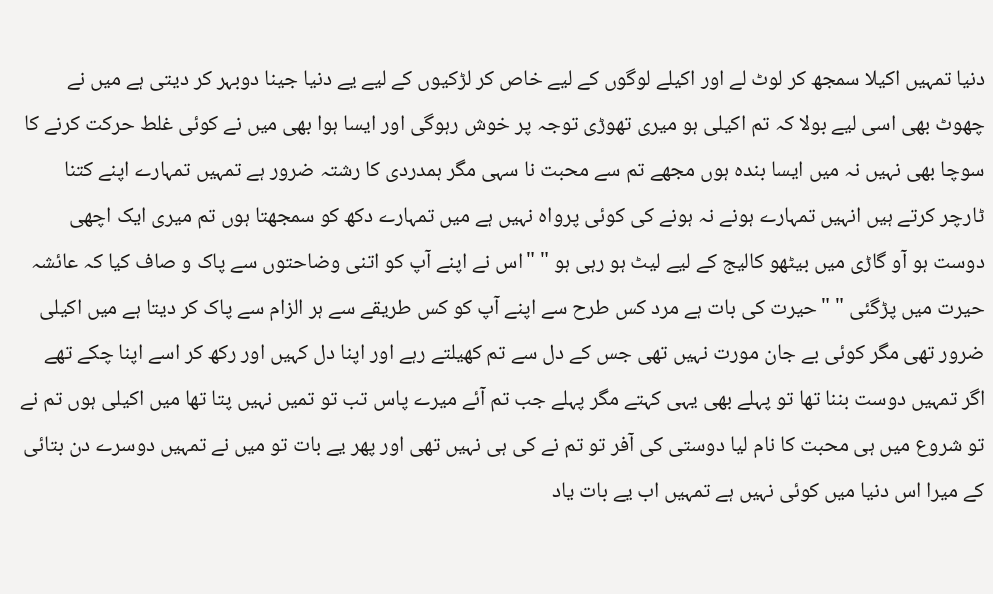دنیا تمہیں اکیلا سمجھ کر لوٹ لے اور اکیلے لوگوں کے لیے خاص کر لڑکیوں کے لیے یے دنیا جینا دوبہر کر دیتی ہے میں نے چھوٹ بھی اسی لیے بولا کہ تم اکیلی ہو میری تھوڑی توجہ پر خوش رہوگی اور ایسا ہوا بھی میں نے کوئی غلط حرکت کرنے کا سوچا بھی نہیں نہ میں ایسا بندہ ہوں مجھے تم سے محبت نا سہی مگر ہمدردی کا رشتہ ضرور ہے تمہیں تمہارے اپنے کتنا ٹارچر کرتے ہیں انہیں تمہارے ہونے نہ ہونے کی کوئی پرواہ نہیں ہے میں تمہارے دکھ کو سمجھتا ہوں تم میری ایک اچھی دوست ہو آو گاڑی میں بیٹھو کالیج کے لیے لیٹ ہو رہی ہو " "اس نے اپنے آپ کو اتنی وضاحتوں سے پاک و صاف کیا کہ عائشہ حیرت میں پڑگئی " "حیرت کی بات ہے مرد کس طرح سے اپنے آپ کو کس طریقے سے ہر الزام سے پاک کر دیتا ہے میں اکیلی ضرور تھی مگر کوئی بے جان مورت نہیں تھی جس کے دل سے تم کھیلتے رہے اور اپنا دل کہیں اور رکھ کر اسے اپنا چکے تھے اگر تمہیں دوست بننا تھا تو پہلے بھی یہی کہتے مگر پہلے جب تم آئے میرے پاس تب تو تمیں نہیں پتا تھا میں اکیلی ہوں تم نے تو شروع میں ہی محبت کا نام لیا دوستی کی آفر تو تم نے کی ہی نہیں تھی اور پھر یے بات تو میں نے تمہیں دوسرے دن بتائی کے میرا اس دنیا میں کوئی نہیں ہے تمہیں اب یے بات یاد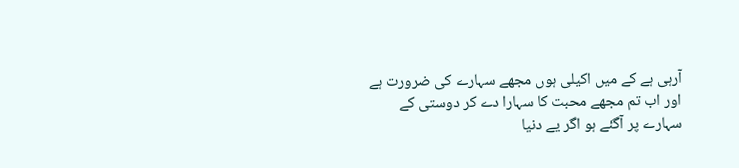آرہی ہے کے میں اکیلی ہوں مجھے سہارے کی ضرورت ہے اور اب تم مجھے محبت کا سہارا دے کر دوستی کے سہارے پر آگئے ہو اگر یے دنیا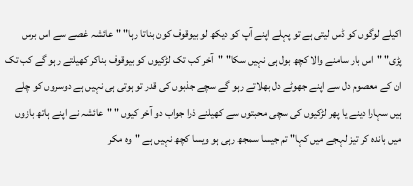اکیلے لوگوں کو ڈس لیتی ہے تو پہلے اپنے آپ کو دیکھ لو بیوقوف کون بناتا رہا" "عائشہ غصے سے اس برس پڑی" "اس بار سامنے والا کچھ بول ہی نہیں سکا" "آخر کب تک لڑکیوں کو بیوقوف بناکر کھیلتے رہو گے کب تک ان کے معصوم دل سے اپنے جھوٹے دل بھلاتے رہو گے سچے جذبوں کی قدر تو ہوتی ہی نہیں ہے دوسروں کو چلے ہیں سہارا دینے یا پھر لڑکیوں کی سچی محبتوں سے کھیلنے ذرا جواب دو آخر کیوں " "عائشہ نے اپنے ہاتھ بازوں میں باندہ کر تیز لہجے میں کہا" تم جیسا سمجھ رہی ہو ویسا کچھ نہیں ہے "وہ مکر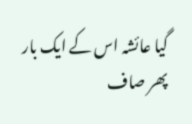گیا عائشہ اس کے ایک بار پھر صاف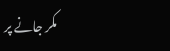مکر جانے پر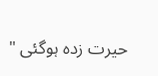حیرت زدہ ہوگئی "